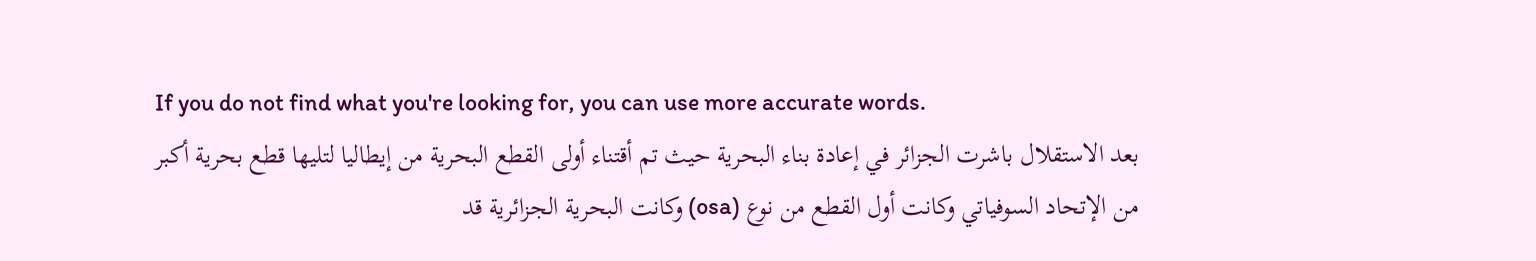If you do not find what you're looking for, you can use more accurate words.
بعد الاستقلال باشرت الجزائر في إعادة بناء البحرية حيث تم أقتناء أولى القطع البحرية من إيطاليا لتليها قطع بحرية أكبر من الإتحاد السوفياتي وكانت أول القطع من نوع (osa) وكانت البحرية الجزائرية قد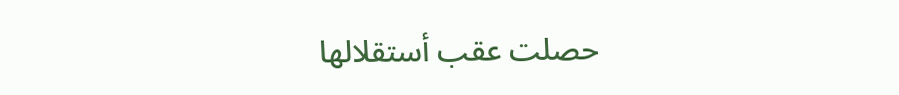حصلت عقب أستقلالها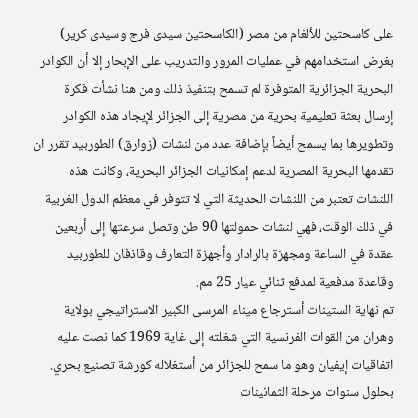على كاسحتين للألغام من مصر (الكاسحتين سيدى فرج وسيدى كرير) بغرض استخدامهم في عمليات المرور والتدريب على الإبحار إلا أن الكوادر البحرية الجزائرية المتوفرة لم تسمح بتنفيذ ذلك ومن هنا نشأت فكرة إرسال بعثة تعليمية بحرية من مصرية إلى الجزائر لإيجاد هذه الكوادر وتطويرها بما يسمح أيضاً بإضافة عدد من لنشات (زوارق) الطوربيد تقرر ان تقدمها البحرية المصرية لدعم إمكانيات الجزائر البحرية، وكانت هذه اللنشات تعتبر من اللنشات الحديثة التي لا تتوفر في معظم الدول الغربية في ذلك الوقت، فهي لنشات حمولتها 90 طن وتصل سرعتها إلى أربعين عقدة في الساعة ومجهزة بالرادار وأجهزة التعارف وقاذفان للطوربيد وقاعدة مدفعية لمدفع ثنائي عيار 25 مم.
تم نهاية الستينات أسترجاع ميناء المرسى الكبير الاستراتيجي بولاية وهران من القوات الفرنسية التي شغلته إلى غاية 1969 كما نصت عليه اتفاقيات إيفيان وهو ما سمح للجزائر من أستغلاله كورشة تصنيع بحري.
بحلول سنوات مرحلة الثمانينات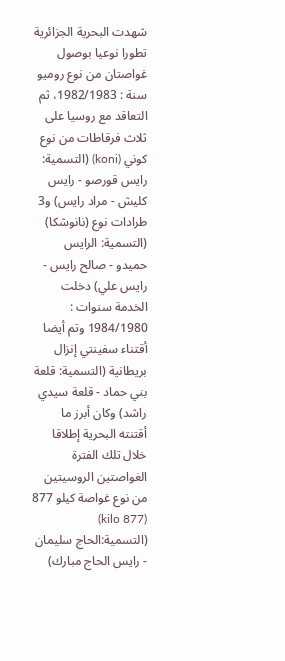شهدت البحرية الجزائرية تطورا نوعيا بوصول غواصتان من نوع روميو سنة : 1982/1983، ثم التعاقد مع روسيا على ثلاث فرقاطات من نوع كوني (koni) (التسمية: رايس قورصو - رايس كليش - مراد رايس) و3 طرادات نوع (نانوشكا) (التسمية: الرايس حميدو - صالح رايس - رايس علي) دخلت الخدمة سنوات : 1984/1980 وتم أيضا أقتناء سفينتي إنزال بريطانية (التسمية: قلعة بني حماد - قلعة سيدي راشد) وكان أبرز ما أقتنته البحرية إطلاقا خلال تلك الفترة الغواصتين الروسيتين من نوع غواصة كيلو 877 (877 kilo) (التسمية:الحاج سليمان - رايس الحاج مبارك)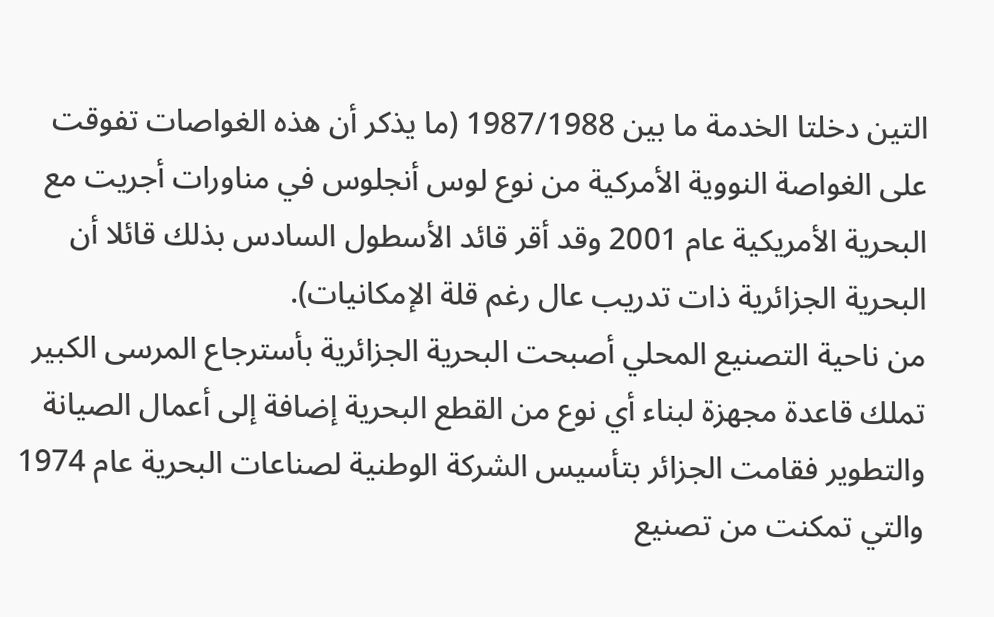التين دخلتا الخدمة ما بين 1987/1988 (ما يذكر أن هذه الغواصات تفوقت على الغواصة النووية الأمركية من نوع لوس أنجلوس في مناورات أجريت مع البحرية الأمريكية عام 2001 وقد أقر قائد الأسطول السادس بذلك قائلا أن البحرية الجزائرية ذات تدريب عال رغم قلة الإمكانيات).
من ناحية التصنيع المحلي أصبحت البحرية الجزائرية بأسترجاع المرسى الكبير تملك قاعدة مجهزة لبناء أي نوع من القطع البحرية إضافة إلى أعمال الصيانة والتطوير فقامت الجزائر بتأسيس الشركة الوطنية لصناعات البحرية عام 1974 والتي تمكنت من تصنيع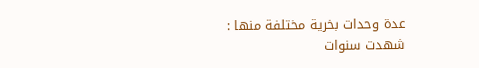عدة وحدات بخرية مختلفة منها :
شهدت سنوات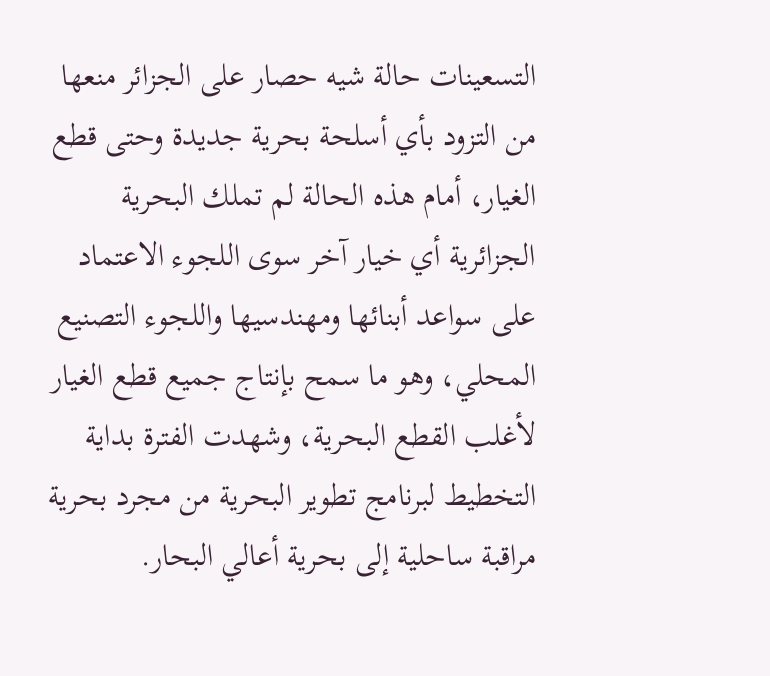التسعينات حالة شيه حصار على الجزائر منعها من التزود بأي أسلحة بحرية جديدة وحتى قطع الغيار، أمام هذه الحالة لم تملك البحرية الجزائرية أي خيار آخر سوى اللجوء الاعتماد على سواعد أبنائها ومهندسيها واللجوء التصنيع المحلي، وهو ما سمح بإنتاج جميع قطع الغيار لأغلب القطع البحرية، وشهدت الفترة بداية التخطيط لبرنامج تطوير البحرية من مجرد بحرية مراقبة ساحلية إلى بحرية أعالي البحار.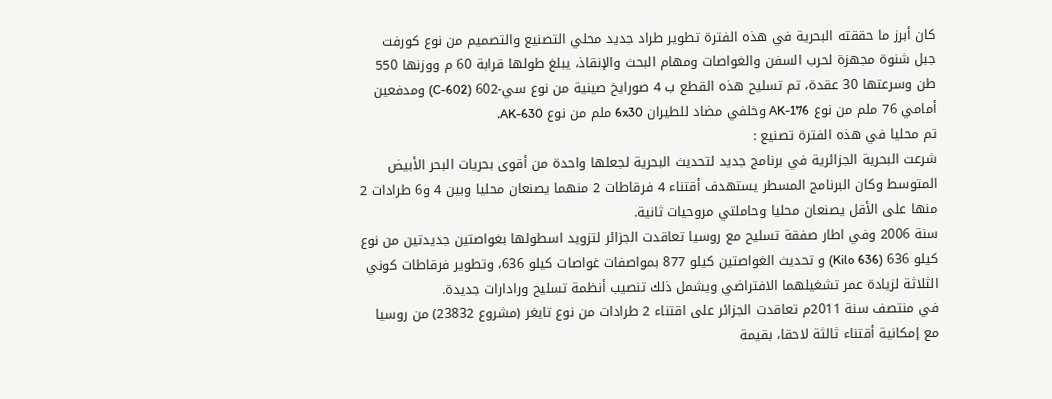كان أبرز ما حققته البحرية في هذه الفترة تطوير طراد جديد محلي التصنيع والتصميم من نوع كورفت جبل شنوة مجهزة لحرب السفن والغواصات ومهام البحث والإنقاذ، يبلغ طولها قرابة 60 م ووزنها 550 طن وسرعتها 30 عقدة، تم تسليح هذه القطع ب 4 صورايخ صينية من نوع سي-602 (C-602) ومدفعين أمامي 76 ملم من نوع AK-176 وخلفي مضاد للطيران 6x30 ملم من نوع AK-630.
تم محليا في هذه الفترة تصنيع :
شرعت البحرية الجزائرية في برنامج جديد لتحديث البحرية لجعلها واحدة من أقوى بحريات البحر الأبيض المتوسط وكان البرنامج المسطر يستهدف أقتناء 4 فرقاطات 2 منهما يصنعان محليا وبين 4 و6 طرادات 2 منها على الأقل يصنعان محليا وحاملتي مروحيات ثانية.
سنة 2006 وفي اطار صفقة تسليح مع روسيا تعاقدت الجزائر لتزويد اسطولها بغواصتين جديدتين من نوع كيلو 636 (Kilo 636) و تحديث الغواصتين كيلو 877 بمواصفات غواصات كيلو 636، وتطوير فرقاطات كوني الثلاثة لزيادة عمر تشغيلهما الافتراضي ويشمل ذلك تنصيب أنظمة تسليح ورادارات جديدة.
في منتصف سنة 2011م تعاقدت الجزائر على اقتناء 2 طرادات من نوع تايغر (مشروع 23832) من روسيا مع إمكانية أقتناء ثالثة لاحقا، بقيمة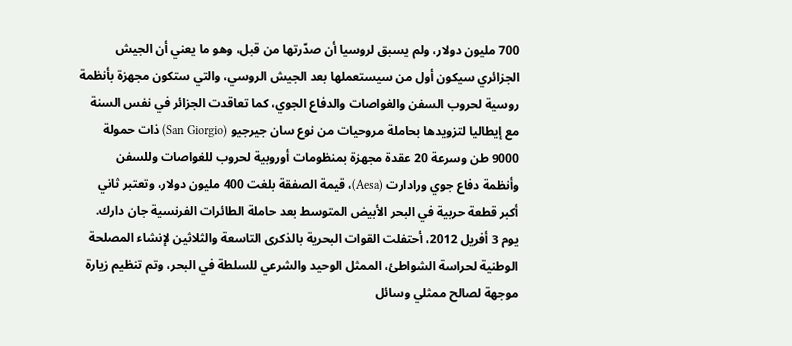700 مليون دولار، ولم يسبق لروسيا أن صدّرتها من قبل، وهو ما يعني أن الجيش الجزائري سيكون أول من سيستعملها بعد الجيش الروسي، والتي ستكون مجهزة بأنظمة روسية لحروب السفن والغواصات والدفاع الجوي، كما تعاقدت الجزائر في نفس السنة مع إيطاليا لتزويدها بحاملة مروحيات من نوع سان جيرجيو (San Giorgio) ذات حمولة 9000 طن وسرعة 20 عقدة مجهزة بمنظومات أوروبية لحروب للغواصات وللسفن وأنظمة دفاع جوي ورادارت (Aesa)، قيمة الصفقة بلغت 400 مليون دولار، وتعتبر ثاني أكبر قطعة حربية في البحر الأبيض المتوسط بعد حاملة الطائرات الفرنسية جان دارك.
يوم 3 أفريل 2012، أحتفلت القوات البحرية بالذكرى التاسعة والثلاثين لإنشاء المصلحة الوطنية لحراسة الشواطئ، الممثل الوحيد والشرعي للسلطة في البحر، وتم تنظيم زيارة موجهة لصالح ممثلي وسائل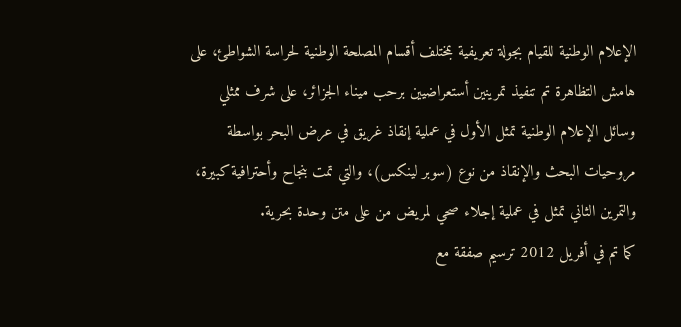الإعلام الوطنية للقيام بجولة تعريفية بمختلف أقسام المصلحة الوطنية لحراسة الشواطئ، على هامش التظاهرة تم تنفيذ تمرينين أستعراضيين برحب ميناء الجزائر، على شرف ممثلي وسائل الإعلام الوطنية تمثل الأول في عملية إنقاذ غريق في عرض البحر بواسطة مروحيات البحث والإنقاذ من نوع (سوبر لينكس)، والتي تمت بنجاح وأحترافية كبيرة، والتمرين الثاني تمثل في عملية إجلاء صحي لمريض من على متن وحدة بحرية.
كما تم في أفريل 2012 ترسيم صفقة مع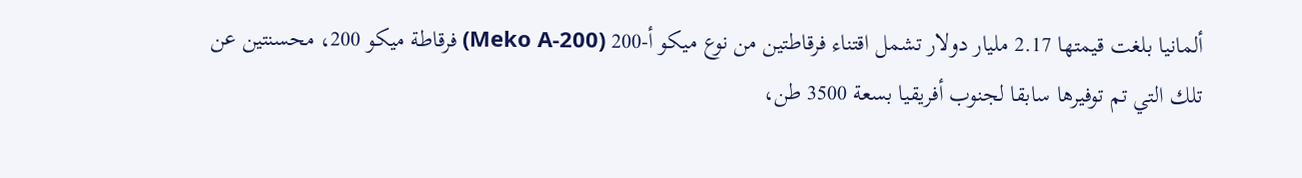ألمانيا بلغت قيمتها 2.17 مليار دولار تشمل اقتناء فرقاطتين من نوع ميكو أ-200 (Meko A-200) فرقاطة ميكو 200، محسنتين عن تلك التي تم توفيرها سابقا لجنوب أفريقيا بسعة 3500 طن،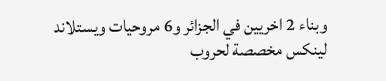وبناء 2 اخريين في الجزائر و6 مروحيات ويستلاند لينكس مخصصة لحروب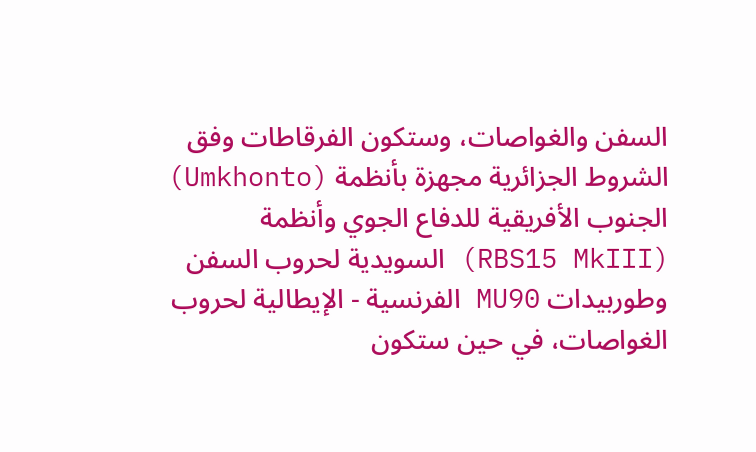السفن والغواصات، وستكون الفرقاطات وفق الشروط الجزائرية مجهزة بأنظمة (Umkhonto) الجنوب الأفريقية للدفاع الجوي وأنظمة (RBS15 MkIII) السويدية لحروب السفن وطوربيدات MU90 الفرنسية - الإيطالية لحروب الغواصات، في حين ستكون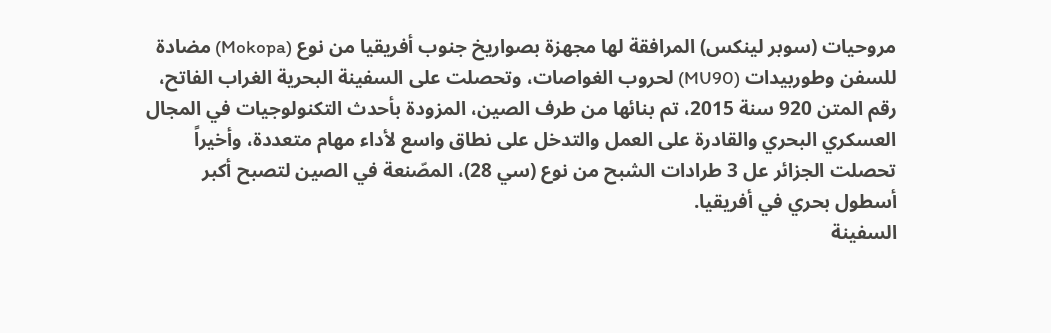مروحيات (سوبر لينكس) المرافقة لها مجهزة بصواريخ جنوب أفريقيا من نوع (Mokopa) مضادة للسفن وطوربيدات (MU90) لحروب الغواصات، وتحصلت على السفينة البحرية الغراب الفاتح، رقم المتن 920 سنة 2015، تم بنائها من طرف الصين، المزودة بأحدث التكنولوجيات في المجال العسكري البحري والقادرة على العمل والتدخل على نطاق واسع لأداء مهام متعددة، وأخيراً تحصلت الجزائر عل 3 طرادات الشبح من نوع (سي 28)، المصّنعة في الصين لتصبح أكبر أسطول بحري في أفريقيا.
السفينة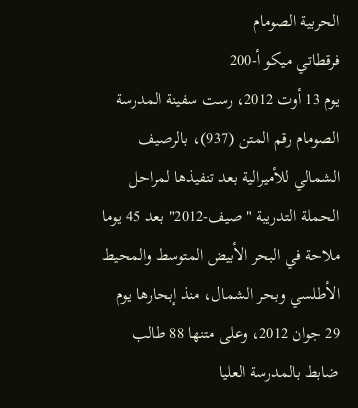الحربية الصومام
فرقطاتي ميكو أ-200
يوم 13 أوت 2012، رست سفينة المدرسة الصومام رقم المتن (937)، بالرصيف الشمالي للأميرالية بعد تنفيذها لمراحل الحملة التدريبة "صيف-2012" بعد 45 يوما ملاحة في البحر الأبيض المتوسط والمحيط الأطلسي وبحر الشمال، منذ إبحارها يوم 29 جوان 2012، وعلى متنها 88 طالب ضابط بالمدرسة العليا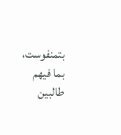بتمنفوست، بما فيهم طالبين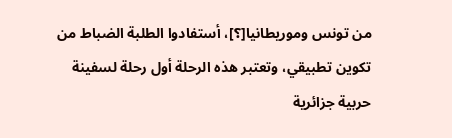من تونس وموريطانيا[؟]، أستفادوا الطلبة الضباط من تكوين تطبيقي، وتعتبر هذه الرحلة أول رحلة لسفينة حربية جزائرية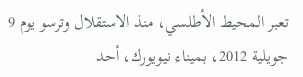تعبر المحيط الأطلسي، منذ الاستقلال وترسو يوم 9 جويلية 2012، بميناء نيويورك، أحد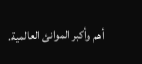أهم وأكبر الموانئ العالمية.